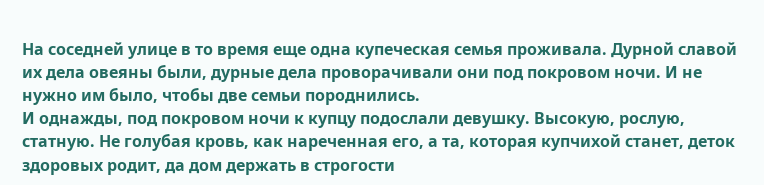На соседней улице в то время еще одна купеческая семья проживала. Дурной славой их дела овеяны были, дурные дела проворачивали они под покровом ночи. И не нужно им было, чтобы две семьи породнились.
И однажды, под покровом ночи к купцу подослали девушку. Высокую, рослую, статную. Не голубая кровь, как нареченная его, а та, которая купчихой станет, деток здоровых родит, да дом держать в строгости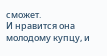сможет.
И нравится она молодому купцу, и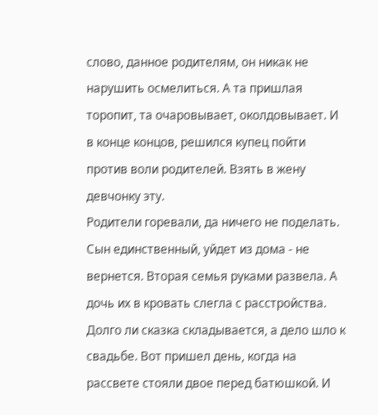слово, данное родителям, он никак не нарушить осмелиться. А та пришлая торопит, та очаровывает, околдовывает. И в конце концов, решился купец пойти против воли родителей. Взять в жену девчонку эту.
Родители горевали, да ничего не поделать. Сын единственный, уйдет из дома - не вернется. Вторая семья руками развела. А дочь их в кровать слегла с расстройства.
Долго ли сказка складывается, а дело шло к свадьбе. Вот пришел день, когда на рассвете стояли двое перед батюшкой. И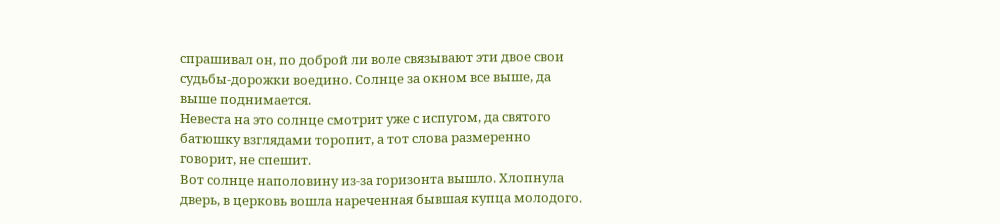спрашивал он, по доброй ли воле связывают эти двое свои судьбы-дорожки воедино. Солнце за окном все выше, да выше поднимается.
Невеста на это солнце смотрит уже с испугом, да святого батюшку взглядами торопит, а тот слова размеренно говорит, не спешит.
Вот солнце наполовину из-за горизонта вышло. Хлопнула дверь, в церковь вошла нареченная бывшая купца молодого.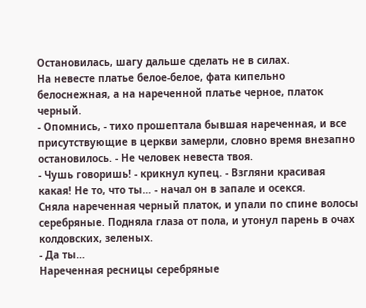Остановилась, шагу дальше сделать не в силах.
На невесте платье белое-белое, фата кипельно белоснежная, а на нареченной платье черное, платок черный.
- Опомнись, - тихо прошептала бывшая нареченная, и все присутствующие в церкви замерли, словно время внезапно остановилось. - Не человек невеста твоя.
- Чушь говоришь! - крикнул купец. - Взгляни красивая какая! Не то, что ты… - начал он в запале и осекся.
Сняла нареченная черный платок, и упали по спине волосы серебряные. Подняла глаза от пола, и утонул парень в очах колдовских, зеленых.
- Да ты…
Нареченная ресницы серебряные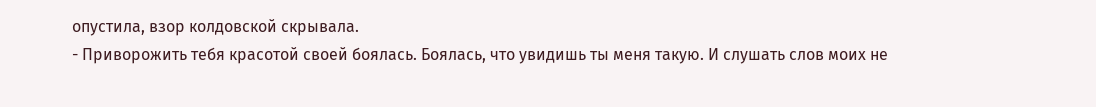опустила, взор колдовской скрывала.
- Приворожить тебя красотой своей боялась. Боялась, что увидишь ты меня такую. И слушать слов моих не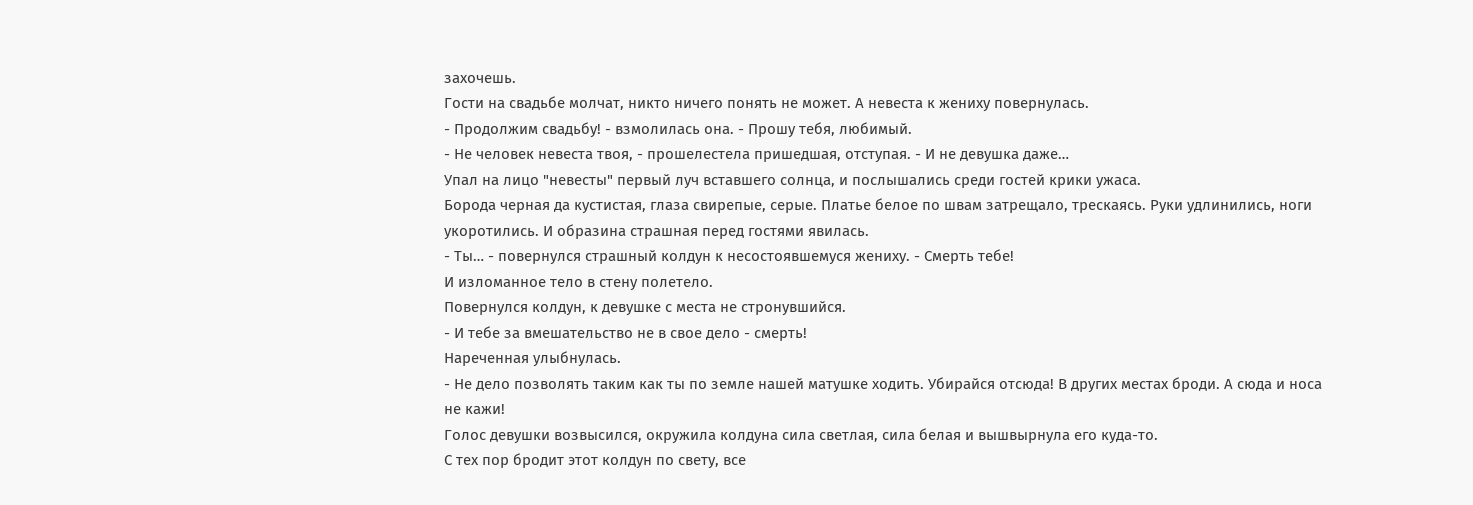захочешь.
Гости на свадьбе молчат, никто ничего понять не может. А невеста к жениху повернулась.
- Продолжим свадьбу! - взмолилась она. - Прошу тебя, любимый.
- Не человек невеста твоя, - прошелестела пришедшая, отступая. - И не девушка даже…
Упал на лицо "невесты" первый луч вставшего солнца, и послышались среди гостей крики ужаса.
Борода черная да кустистая, глаза свирепые, серые. Платье белое по швам затрещало, трескаясь. Руки удлинились, ноги укоротились. И образина страшная перед гостями явилась.
- Ты… - повернулся страшный колдун к несостоявшемуся жениху. - Смерть тебе!
И изломанное тело в стену полетело.
Повернулся колдун, к девушке с места не стронувшийся.
- И тебе за вмешательство не в свое дело - смерть!
Нареченная улыбнулась.
- Не дело позволять таким как ты по земле нашей матушке ходить. Убирайся отсюда! В других местах броди. А сюда и носа не кажи!
Голос девушки возвысился, окружила колдуна сила светлая, сила белая и вышвырнула его куда-то.
С тех пор бродит этот колдун по свету, все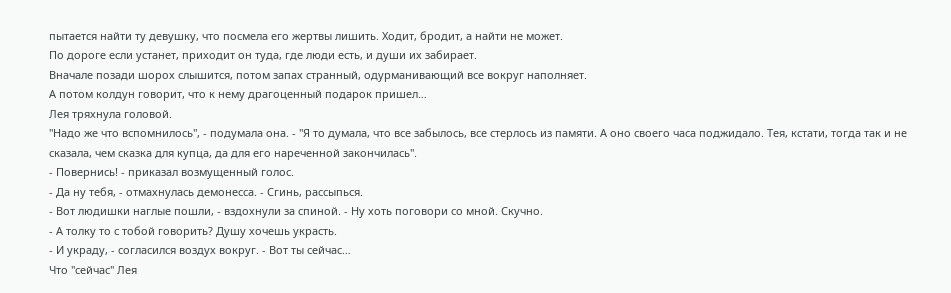пытается найти ту девушку, что посмела его жертвы лишить. Ходит, бродит, а найти не может.
По дороге если устанет, приходит он туда, где люди есть, и души их забирает.
Вначале позади шорох слышится, потом запах странный, одурманивающий все вокруг наполняет.
А потом колдун говорит, что к нему драгоценный подарок пришел…
Лея тряхнула головой.
"Надо же что вспомнилось", - подумала она. - "Я то думала, что все забылось, все стерлось из памяти. А оно своего часа поджидало. Тея, кстати, тогда так и не сказала, чем сказка для купца, да для его нареченной закончилась".
- Повернись! - приказал возмущенный голос.
- Да ну тебя, - отмахнулась демонесса. - Сгинь, рассыпься.
- Вот людишки наглые пошли, - вздохнули за спиной. - Ну хоть поговори со мной. Скучно.
- А толку то с тобой говорить? Душу хочешь украсть.
- И украду, - согласился воздух вокруг. - Вот ты сейчас…
Что "сейчас" Лея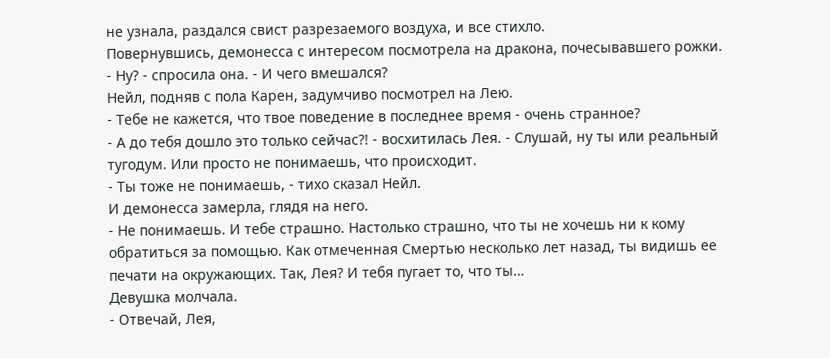не узнала, раздался свист разрезаемого воздуха, и все стихло.
Повернувшись, демонесса с интересом посмотрела на дракона, почесывавшего рожки.
- Ну? - спросила она. - И чего вмешался?
Нейл, подняв с пола Карен, задумчиво посмотрел на Лею.
- Тебе не кажется, что твое поведение в последнее время - очень странное?
- А до тебя дошло это только сейчас?! - восхитилась Лея. - Слушай, ну ты или реальный тугодум. Или просто не понимаешь, что происходит.
- Ты тоже не понимаешь, - тихо сказал Нейл.
И демонесса замерла, глядя на него.
- Не понимаешь. И тебе страшно. Настолько страшно, что ты не хочешь ни к кому обратиться за помощью. Как отмеченная Смертью несколько лет назад, ты видишь ее печати на окружающих. Так, Лея? И тебя пугает то, что ты…
Девушка молчала.
- Отвечай, Лея,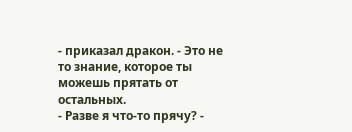- приказал дракон. - Это не то знание, которое ты можешь прятать от остальных.
- Разве я что-то прячу? -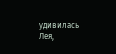удивилась Лея,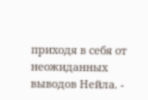приходя в себя от неожиданных выводов Нейла. -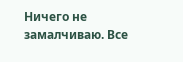Ничего не замалчиваю. Все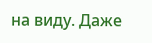на виду. Даже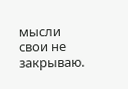мысли свои не закрываю.